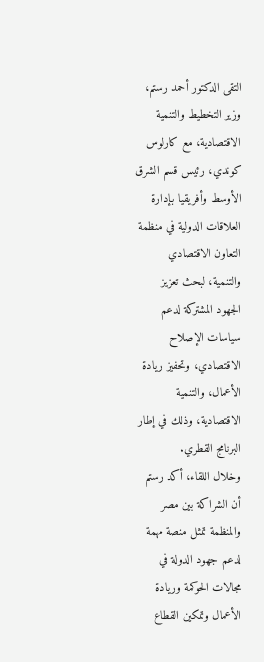التقى الدكتور أحمد رستم، وزير التخطيط والتنمية الاقتصادية، مع كارلوس كوندي، رئيس قسم الشرق الأوسط وأفريقيا بإدارة العلاقات الدولية في منظمة التعاون الاقتصادي والتنمية، لبحث تعزيز الجهود المشتركة لدعم سياسات الإصلاح الاقتصادي، وتحفيز ريادة الأعمال، والتنمية الاقتصادية، وذلك في إطار البرنامج القطري.
وخلال اللقاء، أكد رستم أن الشراكة بين مصر والمنظمة تمثل منصة مهمة لدعم جهود الدولة في مجالات الحوكمة وريادة الأعمال وتمكين القطاع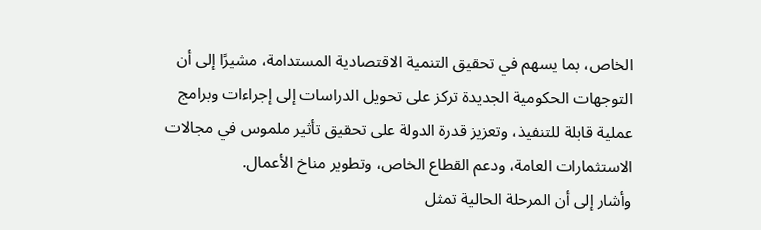الخاص، بما يسهم في تحقيق التنمية الاقتصادية المستدامة، مشيرًا إلى أن التوجهات الحكومية الجديدة تركز على تحويل الدراسات إلى إجراءات وبرامج عملية قابلة للتنفيذ، وتعزيز قدرة الدولة على تحقيق تأثير ملموس في مجالات الاستثمارات العامة، ودعم القطاع الخاص، وتطوير مناخ الأعمال.
وأشار إلى أن المرحلة الحالية تمثل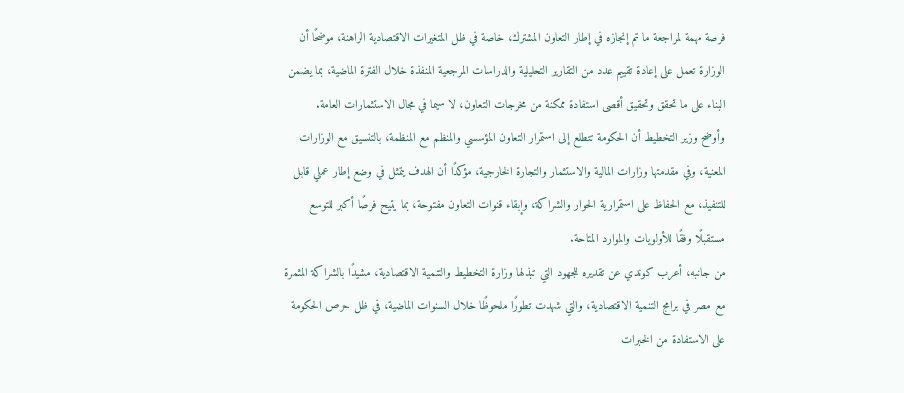فرصة مهمة لمراجعة ما تم إنجازه في إطار التعاون المشترك، خاصة في ظل المتغيرات الاقتصادية الراهنة، موضحًا أن الوزارة تعمل على إعادة تقييم عدد من التقارير التحليلية والدراسات المرجعية المنفذة خلال الفترة الماضية، بما يضمن البناء على ما تحقق وتحقيق أقصى استفادة ممكنة من مخرجات التعاون، لا سيما في مجال الاستثمارات العامة.
وأوضح وزير التخطيط أن الحكومة تتطلع إلى استمرار التعاون المؤسسي والمنظم مع المنظمة، بالتنسيق مع الوزارات المعنية، وفي مقدمتها وزارات المالية والاستثمار والتجارة الخارجية، مؤكدًا أن الهدف يتمثل في وضع إطار عملي قابل للتنفيذ، مع الحفاظ على استمرارية الحوار والشراكة، وإبقاء قنوات التعاون مفتوحة، بما يتيح فرصًا أكبر للتوسع مستقبلًا وفقًا للأولويات والموارد المتاحة.
من جانبه، أعرب كوندي عن تقديره للجهود التي تبذلها وزارة التخطيط والتنمية الاقتصادية، مشيدًا بالشراكة المثمرة مع مصر في برامج التنمية الاقتصادية، والتي شهدت تطورًا ملحوظًا خلال السنوات الماضية، في ظل حرص الحكومة على الاستفادة من الخبرات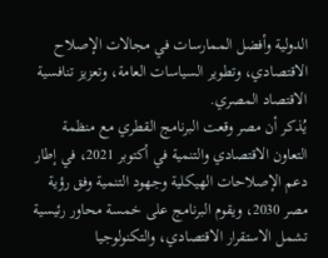الدولية وأفضل الممارسات في مجالات الإصلاح الاقتصادي، وتطوير السياسات العامة، وتعزيز تنافسية الاقتصاد المصري.
يُذكر أن مصر وقعت البرنامج القطري مع منظمة التعاون الاقتصادي والتنمية في أكتوبر 2021، في إطار دعم الإصلاحات الهيكلية وجهود التنمية وفق رؤية مصر 2030، ويقوم البرنامج على خمسة محاور رئيسية تشمل الاستقرار الاقتصادي، والتكنولوجيا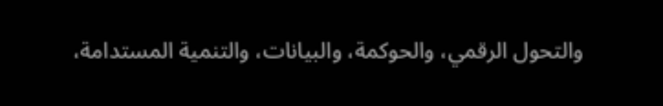والتحول الرقمي، والحوكمة، والبيانات، والتنمية المستدامة،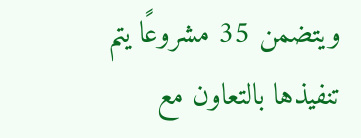ويتضمن 35 مشروعًا يتم تنفيذها بالتعاون مع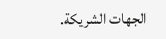الجهات الشريكة.